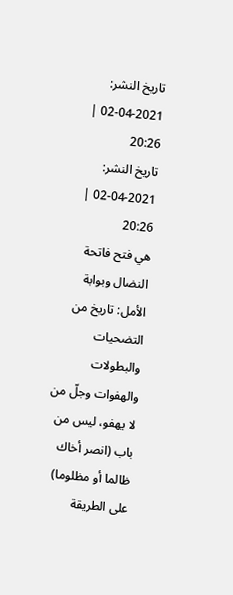تاريخ النشر: 2021-04-02 | 20:26
تاريخ النشر: 2021-04-02 | 20:26
هي فتح فاتحة النضال وبوابة الأمل: تاريخ من التضحيات والبطولات والهفوات وجلّ من لا يهفو، ليس من باب (انصر أخاك ظالما أو مظلوما) على الطريقة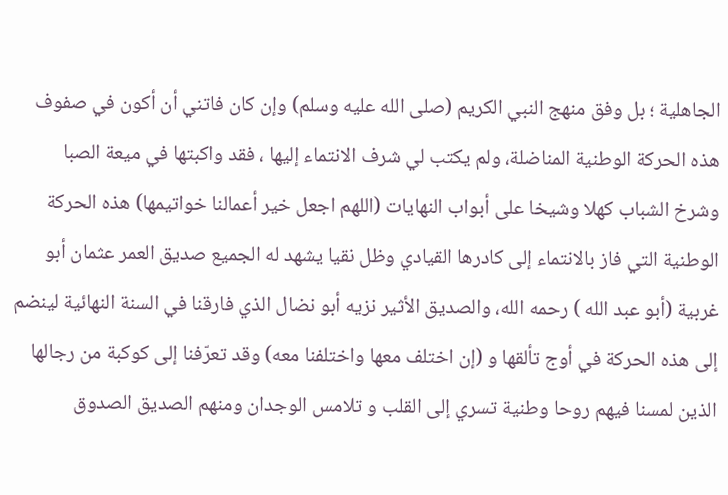الجاهلية ؛ بل وفق منهج النبي الكريم (صلى الله عليه وسلم) وإن كان فاتني أن أكون في صفوف هذه الحركة الوطنية المناضلة، ولم يكتب لي شرف الانتماء إليها ، فقد واكبتها في ميعة الصبا وشرخ الشباب كهلا وشيخا على أبواب النهايات (اللهم اجعل خير أعمالنا خواتيمها) هذه الحركة الوطنية التي فاز بالانتماء إلى كادرها القيادي وظل نقيا يشهد له الجميع صديق العمر عثمان أبو غربية (أبو عبد الله ) رحمه الله، والصديق الأثير نزيه أبو نضال الذي فارقنا في السنة النهائية لينضم إلى هذه الحركة في أوج تألقها و (إن اختلف معها واختلفنا معه) وقد تعرّفنا إلى كوكبة من رجالها الذين لمسنا فيهم روحا وطنية تسري إلى القلب و تلامس الوجدان ومنهم الصديق الصدوق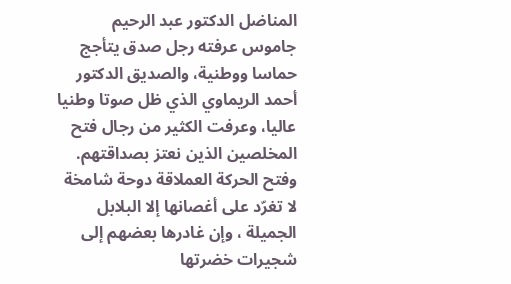المناضل الدكتور عبد الرحيم جاموس عرفته رجل صدق يتأجج حماسا ووطنية، والصديق الدكتور أحمد الريماوي الذي ظل صوتا وطنيا عاليا، وعرفت الكثير من رجال فتح المخلصين الذين نعتز بصداقتهم.
وفتح الحركة العملاقة دوحة شامخة لا تغرّد على أغصانها إلا البلابل الجميلة ، وإن غادرها بعضهم إلى شجيرات خضرتها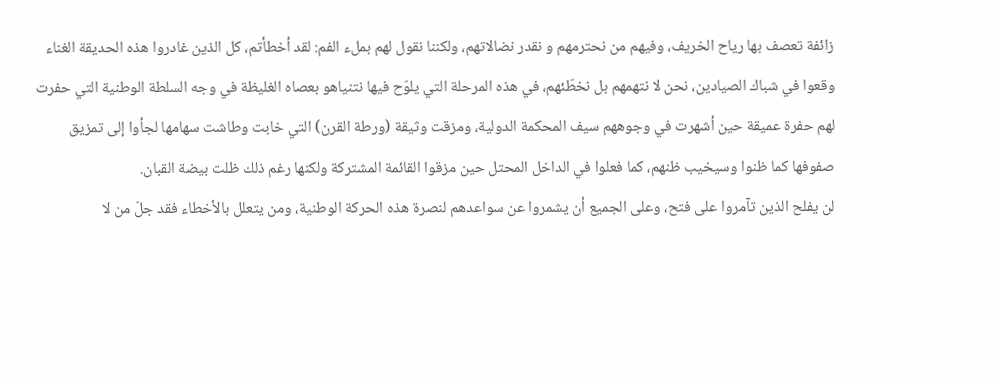زائفة تعصف بها رياح الخريف، وفيهم من نحترمهم و نقدر نضالاتهم، ولكننا نقول لهم بملء الفم: لقد أخطأتم، كل الذين غادروا هذه الحديقة الغناء وقعوا في شباك الصيادين، نحن لا نتهمهم بل نخطّئهم، في هذه المرحلة التي يلوّح فيها نتنياهو بعصاه الغليظة في وجه السلطة الوطنية التي حفرت لهم حفرة عميقة حين أشهرت في وجوههم سيف المحكمة الدولية، ومزقت وثيقة (ورطة القرن) التي خابت وطاشت سهامها لجأوا إلى تمزيق صفوفها كما ظنوا وسيخيب ظنهم، كما فعلوا في الداخل المحتل حين مزقوا القائمة المشتركة ولكنها رغم ذلك ظلت بيضة القبان.
لن يفلح الذين تآمروا على فتح، وعلى الجميع أن يشمروا عن سواعدهم لنصرة هذه الحركة الوطنية، ومن يتعلل بالأخطاء فقد جلّ من لا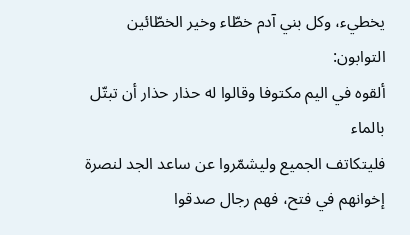يخطيء، وكل بني آدم خطّاء وخير الخطّائين التوابون:
ألقوه في اليم مكتوفا وقالوا له حذار حذار أن تبتّل بالماء
فليتكاتف الجميع وليشمّروا عن ساعد الجد لنصرة إخوانهم في فتح، فهم رجال صدقوا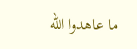ما عاهدوا الله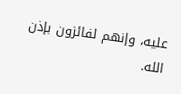عليه، وإنهم لفائزون بإذن الله.